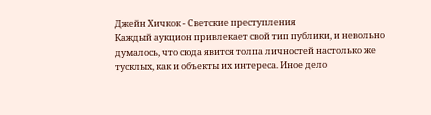Джейн Хичкок - Светские преступления
Каждый аукцион привлекает свой тип публики, и невольно думалось, что сюда явится толпа личностей настолько же тусклых, как и объекты их интереса. Иное дело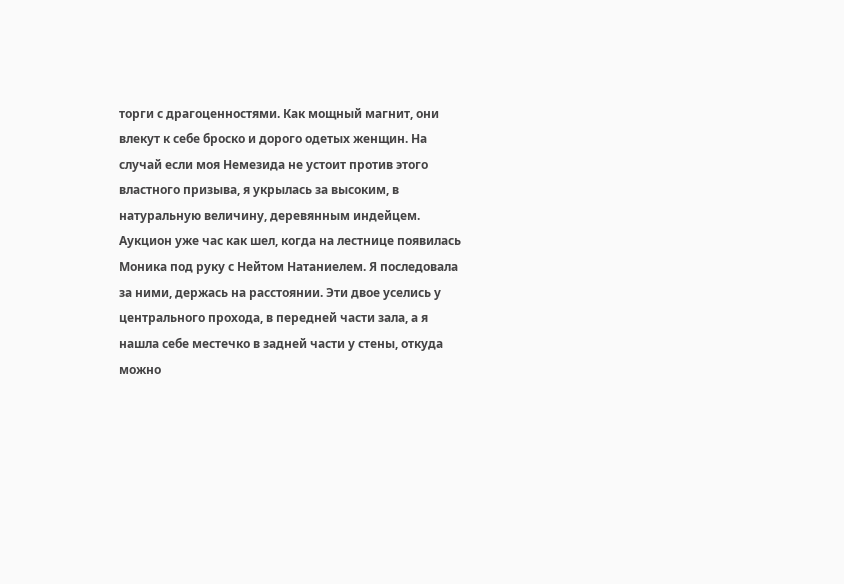торги с драгоценностями. Как мощный магнит, они влекут к себе броско и дорого одетых женщин. На случай если моя Немезида не устоит против этого властного призыва, я укрылась за высоким, в натуральную величину, деревянным индейцем.
Аукцион уже час как шел, когда на лестнице появилась Моника под руку с Нейтом Натаниелем. Я последовала за ними, держась на расстоянии. Эти двое уселись у центрального прохода, в передней части зала, а я нашла себе местечко в задней части у стены, откуда можно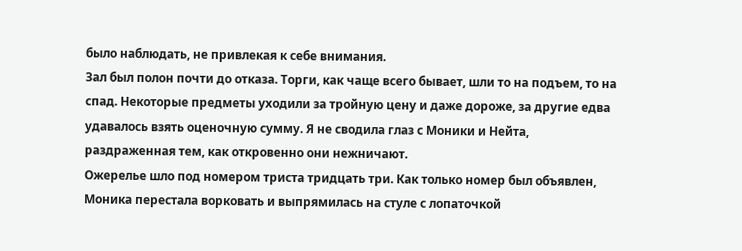было наблюдать, не привлекая к себе внимания.
Зал был полон почти до отказа. Торги, как чаще всего бывает, шли то на подъем, то на спад. Некоторые предметы уходили за тройную цену и даже дороже, за другие едва удавалось взять оценочную сумму. Я не сводила глаз с Моники и Нейта, раздраженная тем, как откровенно они нежничают.
Ожерелье шло под номером триста тридцать три. Как только номер был объявлен, Моника перестала ворковать и выпрямилась на стуле с лопаточкой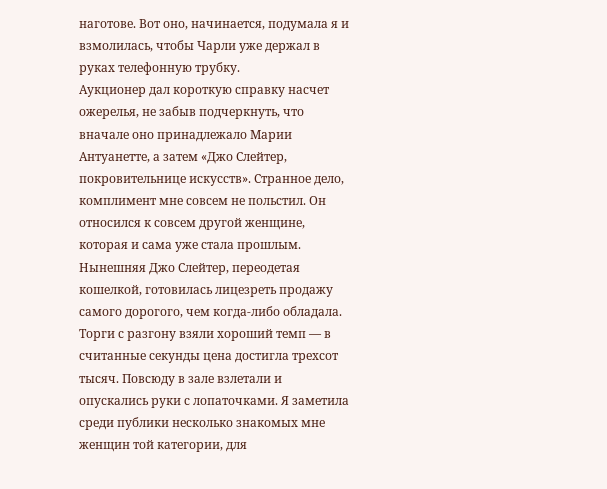наготове. Вот оно, начинается, подумала я и взмолилась, чтобы Чарли уже держал в руках телефонную трубку.
Аукционер дал короткую справку насчет ожерелья, не забыв подчеркнуть, что вначале оно принадлежало Марии Антуанетте, а затем «Джо Слейтер, покровительнице искусств». Странное дело, комплимент мне совсем не польстил. Он относился к совсем другой женщине, которая и сама уже стала прошлым. Нынешняя Джо Слейтер, переодетая кошелкой, готовилась лицезреть продажу самого дорогого, чем когда-либо обладала.
Торги с разгону взяли хороший темп — в считанные секунды цена достигла трехсот тысяч. Повсюду в зале взлетали и опускались руки с лопаточками. Я заметила среди публики несколько знакомых мне женщин той категории, для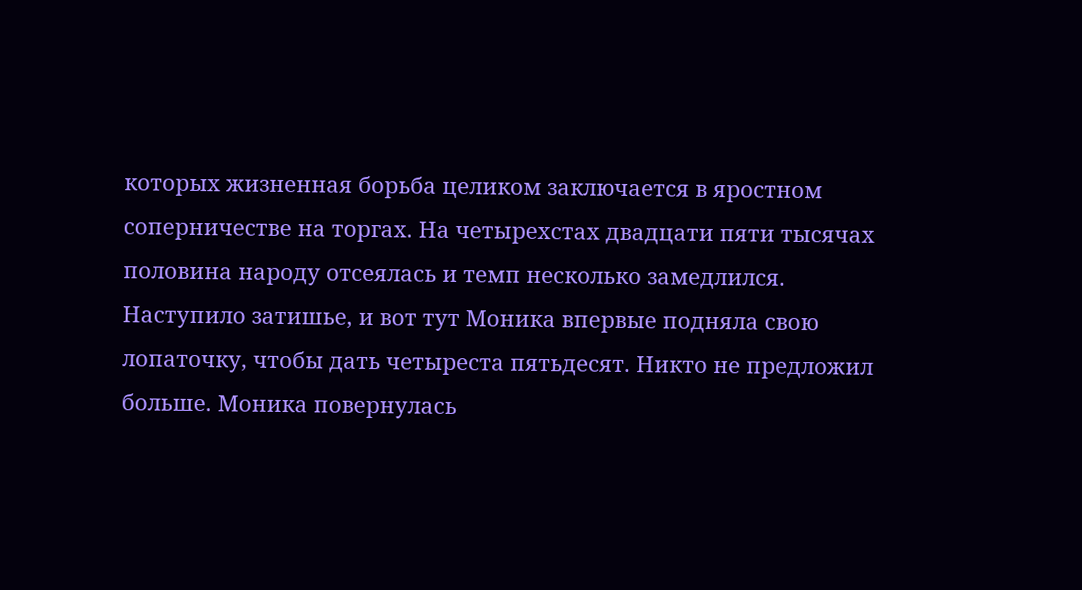которых жизненная борьба целиком заключается в яростном соперничестве на торгах. На четырехстах двадцати пяти тысячах половина народу отсеялась и темп несколько замедлился. Наступило затишье, и вот тут Моника впервые подняла свою лопаточку, чтобы дать четыреста пятьдесят. Никто не предложил больше. Моника повернулась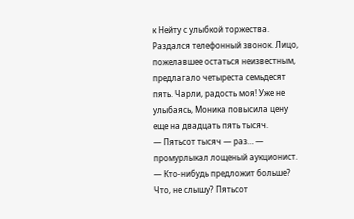к Нейту с улыбкой торжества.
Раздался телефонный звонок. Лицо, пожелавшее остаться неизвестным, предлагало четыреста семьдесят пять. Чарли, радость моя! Уже не улыбаясь, Моника повысила цену еще на двадцать пять тысяч.
— Пятьсот тысяч — раз… — промурлыкал лощеный аукционист. — Кто-нибудь предложит больше? Что, не слышу? Пятьсот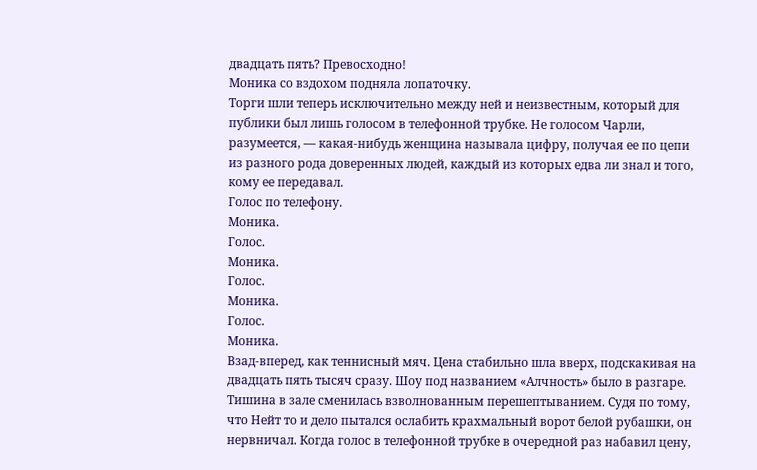двадцать пять? Превосходно!
Моника со вздохом подняла лопаточку.
Торги шли теперь исключительно между ней и неизвестным, который для публики был лишь голосом в телефонной трубке. Не голосом Чарли, разумеется, — какая-нибудь женщина называла цифру, получая ее по цепи из разного рода доверенных людей, каждый из которых едва ли знал и того, кому ее передавал.
Голос по телефону.
Моника.
Голос.
Моника.
Голос.
Моника.
Голос.
Моника.
Взад-вперед, как теннисный мяч. Цена стабильно шла вверх, подскакивая на двадцать пять тысяч сразу. Шоу под названием «Алчность» было в разгаре. Тишина в зале сменилась взволнованным перешептыванием. Судя по тому, что Нейт то и дело пытался ослабить крахмальный ворот белой рубашки, он нервничал. Когда голос в телефонной трубке в очередной раз набавил цену,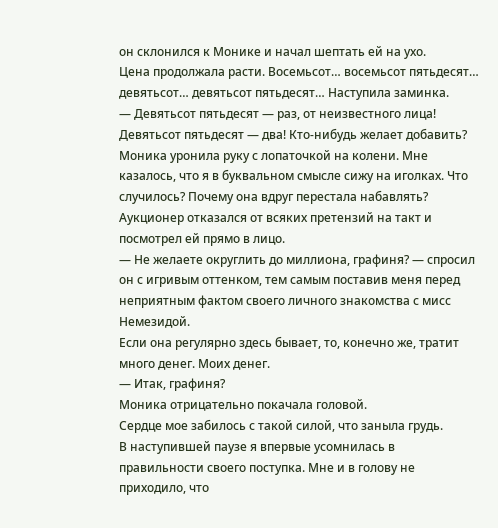он склонился к Монике и начал шептать ей на ухо.
Цена продолжала расти. Восемьсот… восемьсот пятьдесят… девятьсот… девятьсот пятьдесят… Наступила заминка.
— Девятьсот пятьдесят — раз, от неизвестного лица! Девятьсот пятьдесят — два! Кто-нибудь желает добавить?
Моника уронила руку с лопаточкой на колени. Мне казалось, что я в буквальном смысле сижу на иголках. Что случилось? Почему она вдруг перестала набавлять?
Аукционер отказался от всяких претензий на такт и посмотрел ей прямо в лицо.
— Не желаете округлить до миллиона, графиня? — спросил он с игривым оттенком, тем самым поставив меня перед неприятным фактом своего личного знакомства с мисс Немезидой.
Если она регулярно здесь бывает, то, конечно же, тратит много денег. Моих денег.
— Итак, графиня?
Моника отрицательно покачала головой.
Сердце мое забилось с такой силой, что заныла грудь.
В наступившей паузе я впервые усомнилась в правильности своего поступка. Мне и в голову не приходило, что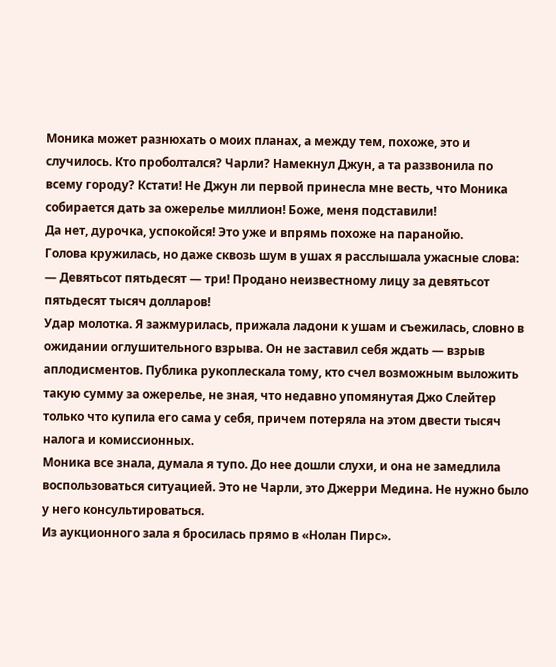Моника может разнюхать о моих планах, а между тем, похоже, это и случилось. Кто проболтался? Чарли? Намекнул Джун, а та раззвонила по всему городу? Кстати! Не Джун ли первой принесла мне весть, что Моника собирается дать за ожерелье миллион! Боже, меня подставили!
Да нет, дурочка, успокойся! Это уже и впрямь похоже на паранойю.
Голова кружилась, но даже сквозь шум в ушах я расслышала ужасные слова:
— Девятьсот пятьдесят — три! Продано неизвестному лицу за девятьсот пятьдесят тысяч долларов!
Удар молотка. Я зажмурилась, прижала ладони к ушам и съежилась, словно в ожидании оглушительного взрыва. Он не заставил себя ждать — взрыв аплодисментов. Публика рукоплескала тому, кто счел возможным выложить такую сумму за ожерелье, не зная, что недавно упомянутая Джо Слейтер только что купила его сама у себя, причем потеряла на этом двести тысяч налога и комиссионных.
Моника все знала, думала я тупо. До нее дошли слухи, и она не замедлила воспользоваться ситуацией. Это не Чарли, это Джерри Медина. Не нужно было у него консультироваться.
Из аукционного зала я бросилась прямо в «Нолан Пирс».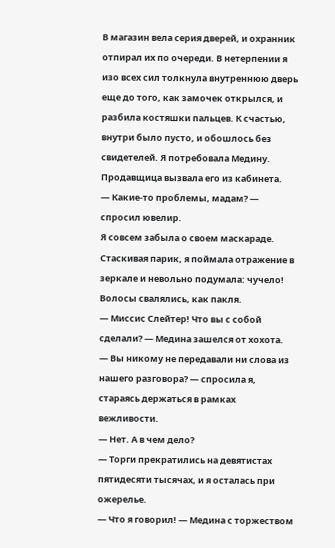В магазин вела серия дверей, и охранник отпирал их по очереди. В нетерпении я изо всех сил толкнула внутреннюю дверь еще до того, как замочек открылся, и разбила костяшки пальцев. К счастью, внутри было пусто, и обошлось без свидетелей. Я потребовала Медину. Продавщица вызвала его из кабинета.
— Какие-то проблемы, мадам? — спросил ювелир.
Я совсем забыла о своем маскараде. Стаскивая парик, я поймала отражение в зеркале и невольно подумала: чучело! Волосы свалялись, как пакля.
— Миссис Слейтер! Что вы с собой сделали? — Медина зашелся от хохота.
— Вы никому не передавали ни слова из нашего разговора? — спросила я, стараясь держаться в рамках вежливости.
— Нет. А в чем дело?
— Торги прекратились на девятистах пятидесяти тысячах, и я осталась при ожерелье.
— Что я говорил! — Медина с торжеством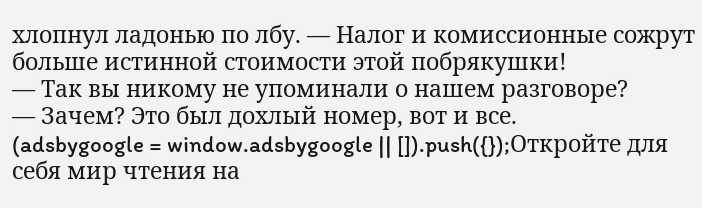хлопнул ладонью по лбу. — Налог и комиссионные сожрут больше истинной стоимости этой побрякушки!
— Так вы никому не упоминали о нашем разговоре?
— Зачем? Это был дохлый номер, вот и все.
(adsbygoogle = window.adsbygoogle || []).push({});Откройте для себя мир чтения на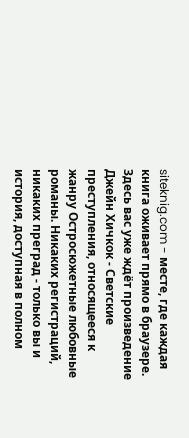siteknig.com - месте, где каждая книга оживает прямо в браузере. Здесь вас уже ждёт произведение Джейн Хичкок - Светские преступления, относящееся к жанру Остросюжетные любовные романы. Никаких регистраций, никаких преград - только вы и история, доступная в полном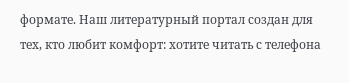формате. Наш литературный портал создан для тех, кто любит комфорт: хотите читать с телефона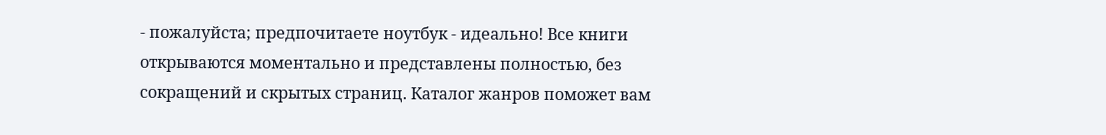- пожалуйста; предпочитаете ноутбук - идеально! Все книги открываются моментально и представлены полностью, без сокращений и скрытых страниц. Каталог жанров поможет вам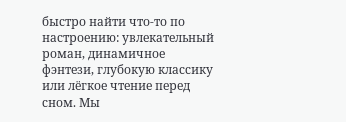быстро найти что-то по настроению: увлекательный роман, динамичное фэнтези, глубокую классику или лёгкое чтение перед сном. Мы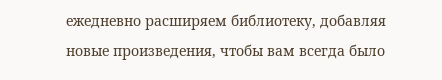ежедневно расширяем библиотеку, добавляя новые произведения, чтобы вам всегда было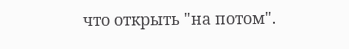что открыть "на потом".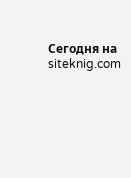Сегодня на siteknig.com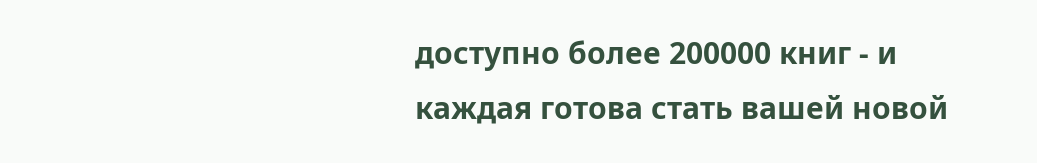доступно более 200000 книг - и каждая готова стать вашей новой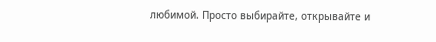любимой. Просто выбирайте, открывайте и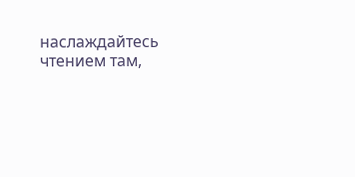наслаждайтесь чтением там,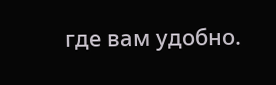где вам удобно.